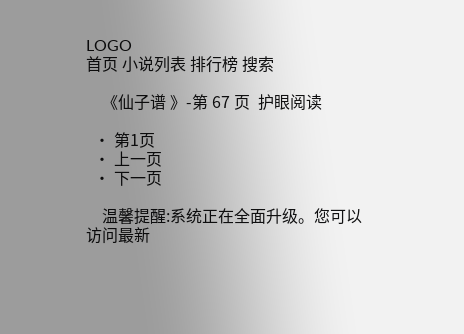LOGO
首页 小说列表 排行榜 搜索

    《仙子谱 》-第 67 页  护眼阅读

  • 第1页
  • 上一页
  • 下一页

    温馨提醒:系统正在全面升级。您可以访问最新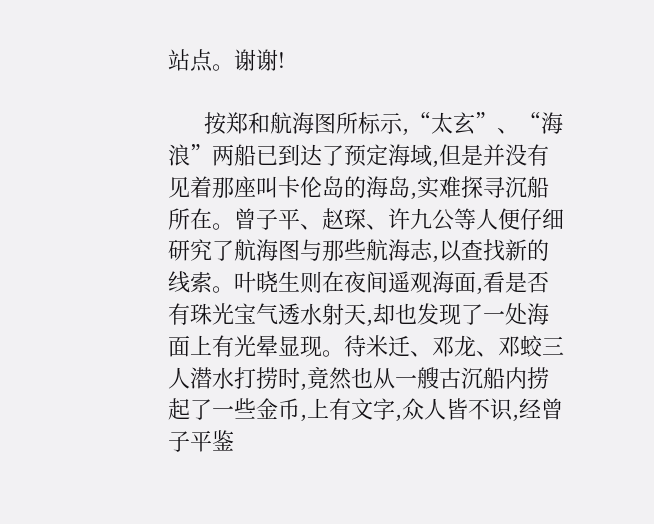站点。谢谢!

      按郑和航海图所标示,“太玄”、“海浪”两船已到达了预定海域,但是并没有见着那座叫卡伦岛的海岛,实难探寻沉船所在。曾子平、赵琛、许九公等人便仔细研究了航海图与那些航海志,以查找新的线索。叶晓生则在夜间遥观海面,看是否有珠光宝气透水射天,却也发现了一处海面上有光晕显现。待米迁、邓龙、邓蛟三人潜水打捞时,竟然也从一艘古沉船内捞起了一些金币,上有文字,众人皆不识,经曾子平鉴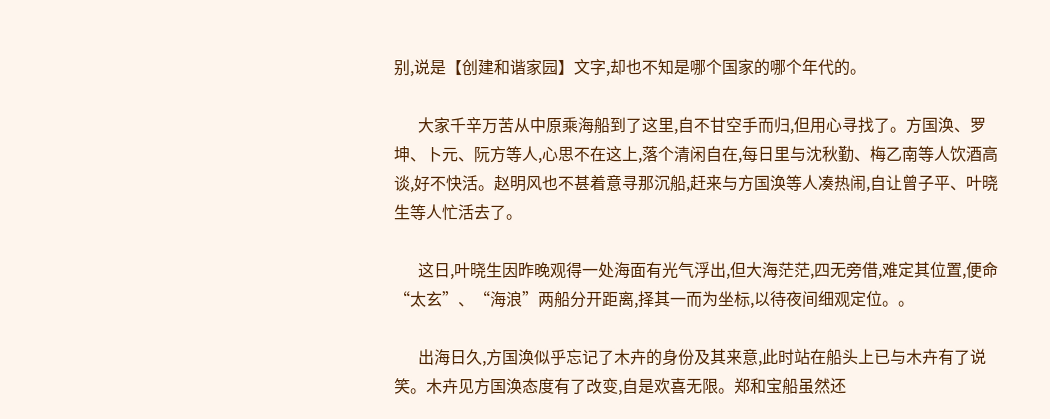别,说是【创建和谐家园】文字,却也不知是哪个国家的哪个年代的。

      大家千辛万苦从中原乘海船到了这里,自不甘空手而归,但用心寻找了。方国涣、罗坤、卜元、阮方等人,心思不在这上,落个清闲自在,每日里与沈秋勤、梅乙南等人饮酒高谈,好不快活。赵明风也不甚着意寻那沉船,赶来与方国涣等人凑热闹,自让曾子平、叶晓生等人忙活去了。

      这日,叶晓生因昨晚观得一处海面有光气浮出,但大海茫茫,四无旁借,难定其位置,便命“太玄”、“海浪”两船分开距离,择其一而为坐标,以待夜间细观定位。。

      出海日久,方国涣似乎忘记了木卉的身份及其来意,此时站在船头上已与木卉有了说笑。木卉见方国涣态度有了改变,自是欢喜无限。郑和宝船虽然还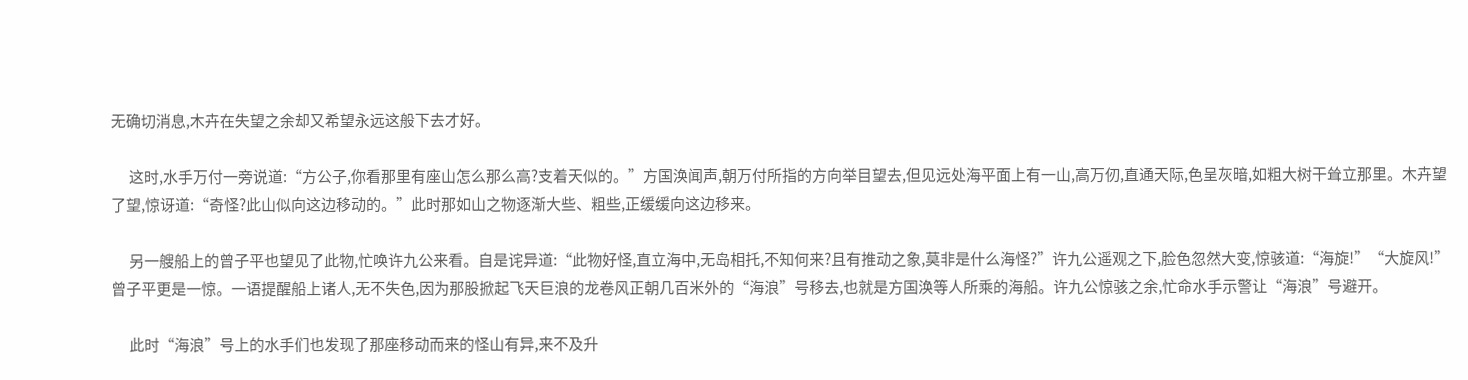无确切消息,木卉在失望之余却又希望永远这般下去才好。

      这时,水手万付一旁说道:“方公子,你看那里有座山怎么那么高?支着天似的。”方国涣闻声,朝万付所指的方向举目望去,但见远处海平面上有一山,高万仞,直通天际,色呈灰暗,如粗大树干耸立那里。木卉望了望,惊讶道:“奇怪?此山似向这边移动的。”此时那如山之物逐渐大些、粗些,正缓缓向这边移来。

      另一艘船上的曾子平也望见了此物,忙唤许九公来看。自是诧异道:“此物好怪,直立海中,无岛相托,不知何来?且有推动之象,莫非是什么海怪?”许九公遥观之下,脸色忽然大变,惊骇道:“海旋!”“大旋风!”曾子平更是一惊。一语提醒船上诸人,无不失色,因为那股掀起飞天巨浪的龙卷风正朝几百米外的“海浪”号移去,也就是方国涣等人所乘的海船。许九公惊骇之余,忙命水手示警让“海浪”号避开。

      此时“海浪”号上的水手们也发现了那座移动而来的怪山有异,来不及升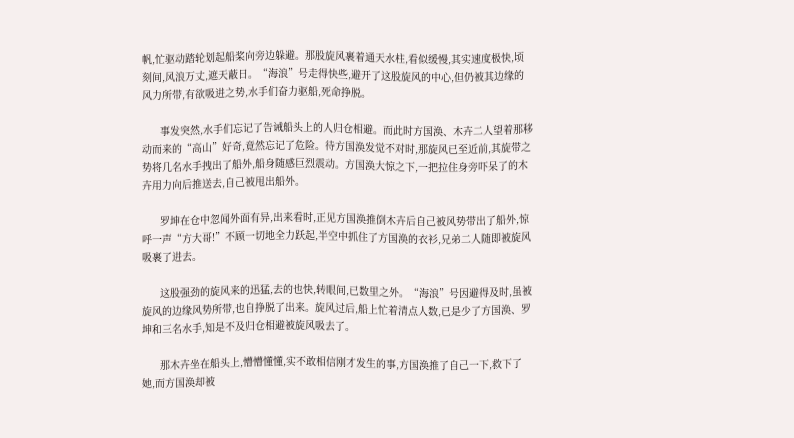帆,忙驱动踏轮划起船桨向旁边躲避。那股旋风裹着通天水柱,看似缓慢,其实速度极快,顷刻间,风浪万丈,遮天蔽日。“海浪”号走得快些,避开了这股旋风的中心,但仍被其边缘的风力所带,有欲吸进之势,水手们奋力驱船,死命挣脱。

      事发突然,水手们忘记了告诫船头上的人归仓相避。而此时方国涣、木卉二人望着那移动而来的“高山”好奇,竟然忘记了危险。待方国涣发觉不对时,那旋风已至近前,其旋带之势将几名水手拽出了船外,船身随感巨烈震动。方国涣大惊之下,一把拉住身旁吓呆了的木卉用力向后推送去,自己被甩出船外。

      罗坤在仓中忽闻外面有异,出来看时,正见方国涣推倒木卉后自己被风势带出了船外,惊呼一声“方大哥!”不顾一切地全力跃起,半空中抓住了方国涣的衣衫,兄弟二人随即被旋风吸裹了进去。

      这股强劲的旋风来的迅猛,去的也快,转眼间,已数里之外。“海浪”号因避得及时,虽被旋风的边缘风势所带,也自挣脱了出来。旋风过后,船上忙着清点人数,已是少了方国涣、罗坤和三名水手,知是不及归仓相避被旋风吸去了。

      那木卉坐在船头上,懵懵懂懂,实不敢相信刚才发生的事,方国涣推了自己一下,救下了她,而方国涣却被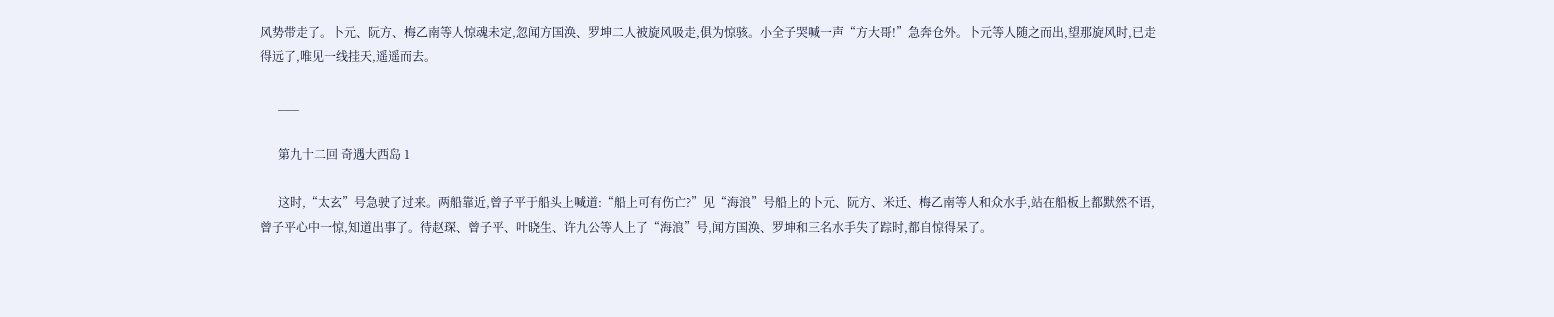风势带走了。卜元、阮方、梅乙南等人惊魂未定,忽闻方国涣、罗坤二人被旋风吸走,俱为惊骇。小全子哭喊一声“方大哥!”急奔仓外。卜元等人随之而出,望那旋风时,已走得远了,唯见一线挂天,遥遥而去。

      ___

      第九十二回 奇遇大西岛 1

      这时,“太玄”号急驶了过来。两船靠近,曾子平于船头上喊道:“船上可有伤亡?”见“海浪”号船上的卜元、阮方、米迁、梅乙南等人和众水手,站在船板上都默然不语,曾子平心中一惊,知道出事了。待赵琛、曾子平、叶晓生、许九公等人上了“海浪”号,闻方国涣、罗坤和三名水手失了踪时,都自惊得呆了。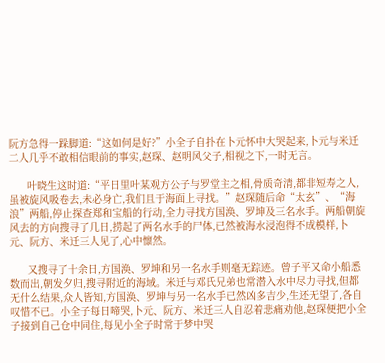阮方急得一跺脚道:“这如何是好?”小全子自扑在卜元怀中大哭起来,卜元与米迁二人几乎不敢相信眼前的事实,赵琛、赵明风父子,相视之下,一时无言。

      叶晓生这时道:“平日里叶某观方公子与罗堂主之相,骨质奇清,都非短寿之人,虽被旋风吸卷去,未必身亡,我们且于海面上寻找。”赵琛随后命“太玄”、“海浪”两船,停止探查郑和宝船的行动,全力寻找方国涣、罗坤及三名水手。两船朝旋风去的方向搜寻了几日,捞起了两名水手的尸体,已然被海水浸泡得不成模样,卜元、阮方、米迁三人见了,心中懔然。

      又搜寻了十余日,方国涣、罗坤和另一名水手则毫无踪迹。曾子平又命小船悉数而出,朝发夕归,搜寻附近的海域。米迁与邓氏兄弟也常潜入水中尽力寻找,但都无什么结果,众人皆知,方国涣、罗坤与另一名水手已然凶多吉少,生还无望了,各自叹惜不已。小全子每日啼哭,卜元、阮方、米迁三人自忍着悲痛劝他,赵琛便把小全子接到自己仓中同住,每见小全子时常于梦中哭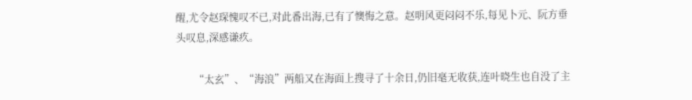醒,尤令赵琛愧叹不已,对此番出海,已有了懊悔之意。赵明风更闷闷不乐,每见卜元、阮方垂头叹息,深感谦疚。

      “太玄”、“海浪”两船又在海面上搜寻了十余日,仍旧毫无收获,连叶晓生也自没了主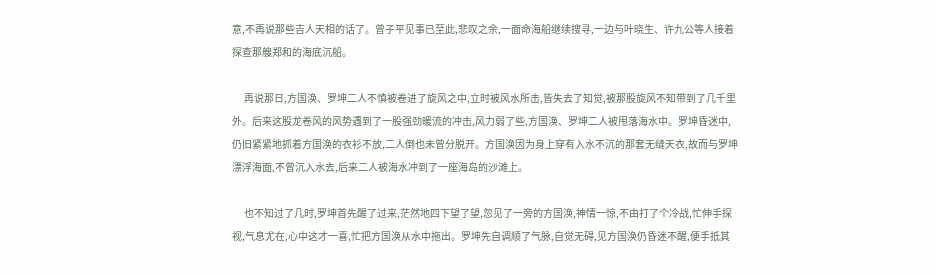意,不再说那些吉人天相的话了。曾子平见事已至此,悲叹之余,一面命海船继续搜寻,一边与叶晓生、许九公等人接着探查那艘郑和的海底沉船。

      再说那日,方国涣、罗坤二人不慎被卷进了旋风之中,立时被风水所击,皆失去了知觉,被那股旋风不知带到了几千里外。后来这股龙卷风的风势遇到了一股强劲暖流的冲击,风力弱了些,方国涣、罗坤二人被甩落海水中。罗坤昏迷中,仍旧紧紧地抓着方国涣的衣衫不放,二人倒也未曾分脱开。方国涣因为身上穿有入水不沉的那套无缝天衣,故而与罗坤漂浮海面,不曾沉入水去,后来二人被海水冲到了一座海岛的沙滩上。

      也不知过了几时,罗坤首先醒了过来,茫然地四下望了望,忽见了一旁的方国涣,神情一惊,不由打了个冷战,忙伸手探视,气息尤在,心中这才一喜,忙把方国涣从水中拖出。罗坤先自调顺了气脉,自觉无碍,见方国涣仍昏迷不醒,便手抵其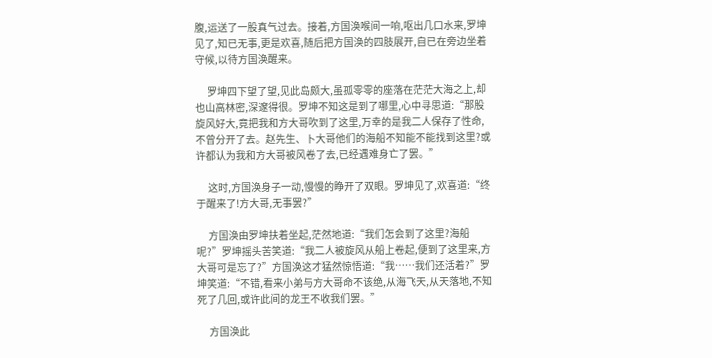腹,运送了一股真气过去。接着,方国涣喉间一响,呕出几口水来,罗坤见了,知已无事,更是欢喜,随后把方国涣的四肢展开,自已在旁边坐着守候,以待方国涣醒来。

      罗坤四下望了望,见此岛颇大,虽孤零零的座落在茫茫大海之上,却也山高林密,深邃得很。罗坤不知这是到了哪里,心中寻思道:“那股旋风好大,竟把我和方大哥吹到了这里,万幸的是我二人保存了性命,不曾分开了去。赵先生、卜大哥他们的海船不知能不能找到这里?或许都认为我和方大哥被风卷了去,已经遇难身亡了罢。”

      这时,方国涣身子一动,慢慢的睁开了双眼。罗坤见了,欢喜道:“终于醒来了!方大哥,无事罢?”

      方国涣由罗坤扶着坐起,茫然地道:“我们怎会到了这里?海船呢?”罗坤摇头苦笑道:“我二人被旋风从船上卷起,便到了这里来,方大哥可是忘了?”方国涣这才猛然惊悟道:“我……我们还活着?”罗坤笑道:“不错,看来小弟与方大哥命不该绝,从海飞天,从天落地,不知死了几回,或许此间的龙王不收我们罢。”

      方国涣此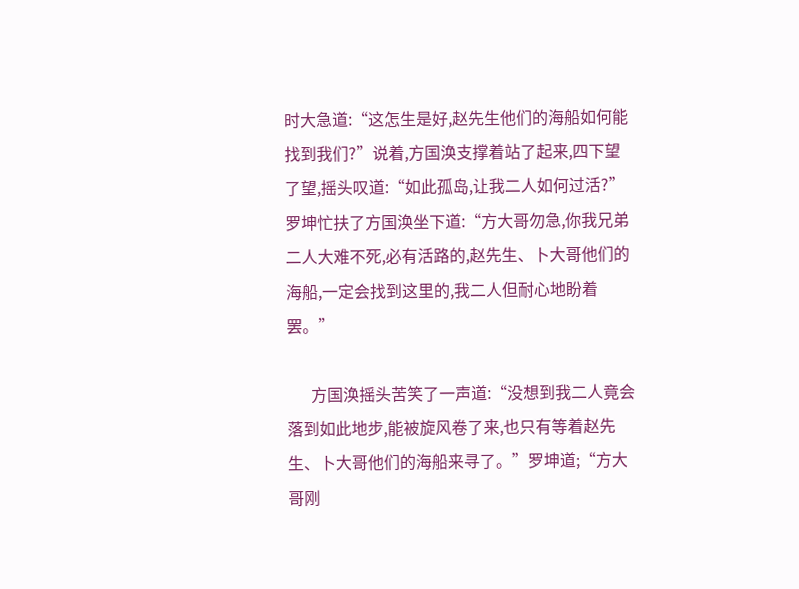时大急道:“这怎生是好,赵先生他们的海船如何能找到我们?”说着,方国涣支撑着站了起来,四下望了望,摇头叹道:“如此孤岛,让我二人如何过活?”罗坤忙扶了方国涣坐下道:“方大哥勿急,你我兄弟二人大难不死,必有活路的,赵先生、卜大哥他们的海船,一定会找到这里的,我二人但耐心地盼着罢。”

      方国涣摇头苦笑了一声道:“没想到我二人竟会落到如此地步,能被旋风卷了来,也只有等着赵先生、卜大哥他们的海船来寻了。”罗坤道;“方大哥刚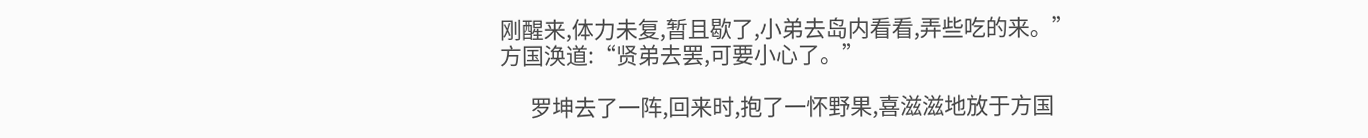刚醒来,体力未复,暂且歇了,小弟去岛内看看,弄些吃的来。”方国涣道:“贤弟去罢,可要小心了。”

      罗坤去了一阵,回来时,抱了一怀野果,喜滋滋地放于方国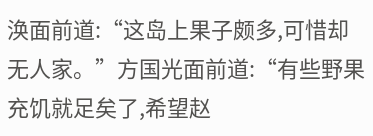涣面前道:“这岛上果子颇多,可惜却无人家。”方国光面前道:“有些野果充饥就足矣了,希望赵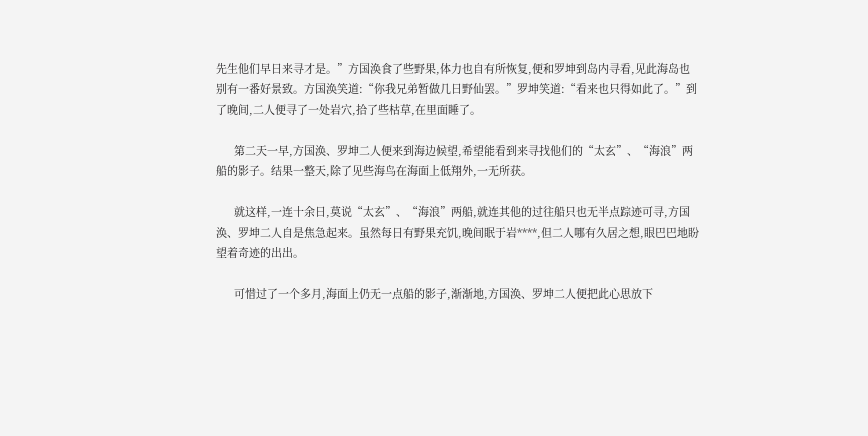先生他们早日来寻才是。”方国涣食了些野果,体力也自有所恢复,便和罗坤到岛内寻看,见此海岛也别有一番好景致。方国涣笑道:“你我兄弟暂做几日野仙罢。”罗坤笑道:“看来也只得如此了。”到了晚间,二人便寻了一处岩穴,拾了些枯草,在里面睡了。

      第二天一早,方国涣、罗坤二人便来到海边候望,希望能看到来寻找他们的“太玄”、“海浪”两船的影子。结果一整天,除了见些海鸟在海面上低翔外,一无所获。

      就这样,一连十余日,莫说“太玄”、“海浪”两船,就连其他的过往船只也无半点踪迹可寻,方国涣、罗坤二人自是焦急起来。虽然每日有野果充饥,晚间眠于岩****,但二人哪有久居之想,眼巴巴地盼望着奇迹的出出。

      可惜过了一个多月,海面上仍无一点船的影子,渐渐地,方国涣、罗坤二人便把此心思放下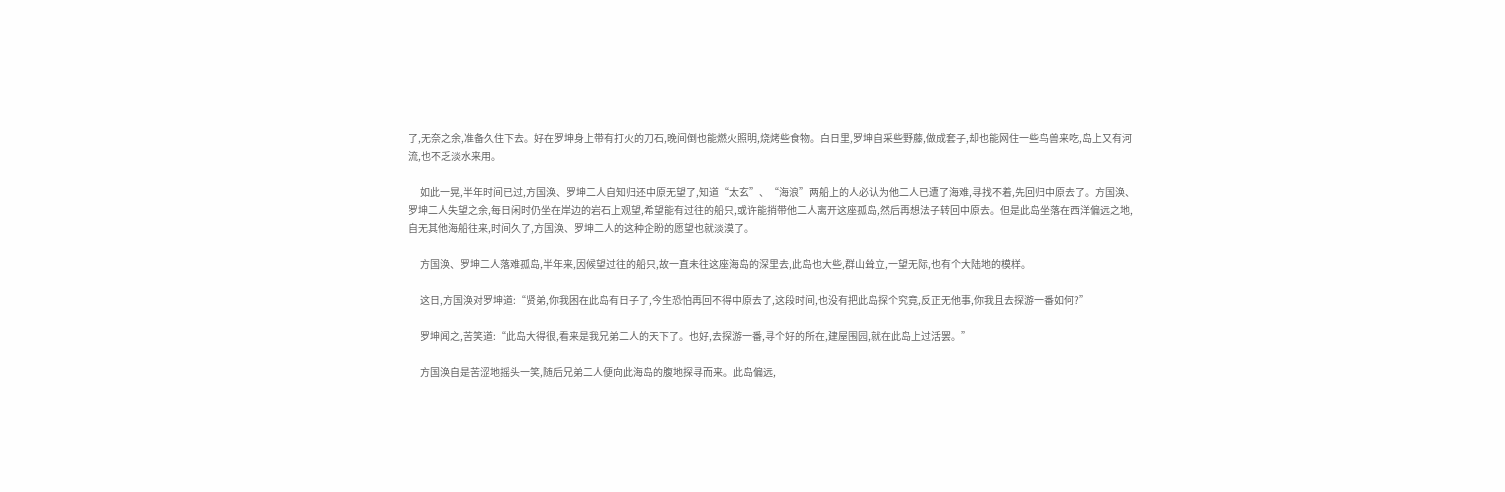了,无奈之余,准备久住下去。好在罗坤身上带有打火的刀石,晚间倒也能燃火照明,烧烤些食物。白日里,罗坤自采些野藤,做成套子,却也能网住一些鸟兽来吃,岛上又有河流,也不乏淡水来用。

      如此一晃,半年时间已过,方国涣、罗坤二人自知归还中原无望了,知道“太玄”、“海浪”两船上的人必认为他二人已遭了海难,寻找不着,先回归中原去了。方国涣、罗坤二人失望之余,每日闲时仍坐在岸边的岩石上观望,希望能有过往的船只,或许能捎带他二人离开这座孤岛,然后再想法子转回中原去。但是此岛坐落在西洋偏远之地,自无其他海船往来,时间久了,方国涣、罗坤二人的这种企盼的愿望也就淡漠了。

      方国涣、罗坤二人落难孤岛,半年来,因候望过往的船只,故一直未往这座海岛的深里去,此岛也大些,群山耸立,一望无际,也有个大陆地的模样。

      这日,方国涣对罗坤道:“贤弟,你我困在此岛有日子了,今生恐怕再回不得中原去了,这段时间,也没有把此岛探个究竟,反正无他事,你我且去探游一番如何?”

      罗坤闻之,苦笑道:“此岛大得很,看来是我兄弟二人的天下了。也好,去探游一番,寻个好的所在,建屋围园,就在此岛上过活罢。”

      方国涣自是苦涩地摇头一笑,随后兄弟二人便向此海岛的腹地探寻而来。此岛偏远,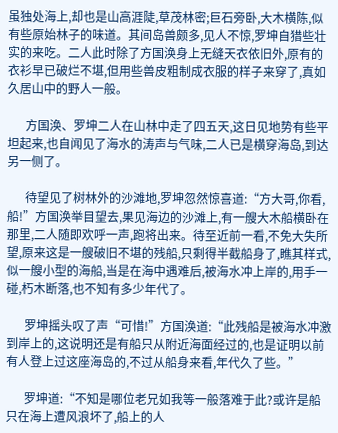虽独处海上,却也是山高涯陡,草茂林密;巨石旁卧,大木横陈,似有些原始林子的味道。其间岛兽颇多,见人不惊,罗坤自猎些壮实的来吃。二人此时除了方国涣身上无缝天衣依旧外,原有的衣衫早已破烂不堪,但用些兽皮粗制成衣服的样子来穿了,真如久居山中的野人一般。

      方国涣、罗坤二人在山林中走了四五天,这日见地势有些平坦起来,也自闻见了海水的涛声与气味,二人已是横穿海岛,到达另一侧了。

      待望见了树林外的沙滩地,罗坤忽然惊喜道:“方大哥,你看,船!”方国涣举目望去,果见海边的沙滩上,有一艘大木船横卧在那里,二人随即欢呼一声,跑将出来。待至近前一看,不免大失所望,原来这是一艘破旧不堪的残船,只剩得半截船身了,瞧其样式,似一艘小型的海船,当是在海中遇难后,被海水冲上岸的,用手一碰,朽木断落,也不知有多少年代了。

      罗坤摇头叹了声“可惜!”方国涣道:“此残船是被海水冲激到岸上的,这说明还是有船只从附近海面经过的,也是证明以前有人登上过这座海岛的,不过从船身来看,年代久了些。”

      罗坤道:“不知是哪位老兄如我等一般落难于此?或许是船只在海上遭风浪坏了,船上的人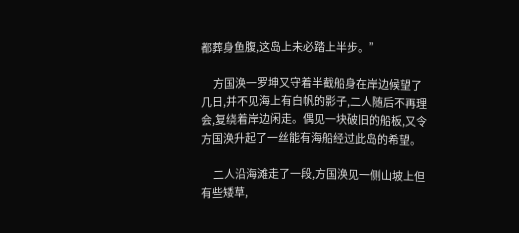都葬身鱼腹,这岛上未必踏上半步。”

      方国涣一罗坤又守着半截船身在岸边候望了几日,并不见海上有白帆的影子,二人随后不再理会,复绕着岸边闲走。偶见一块破旧的船板,又令方国涣升起了一丝能有海船经过此岛的希望。

      二人沿海滩走了一段,方国涣见一侧山坡上但有些矮草,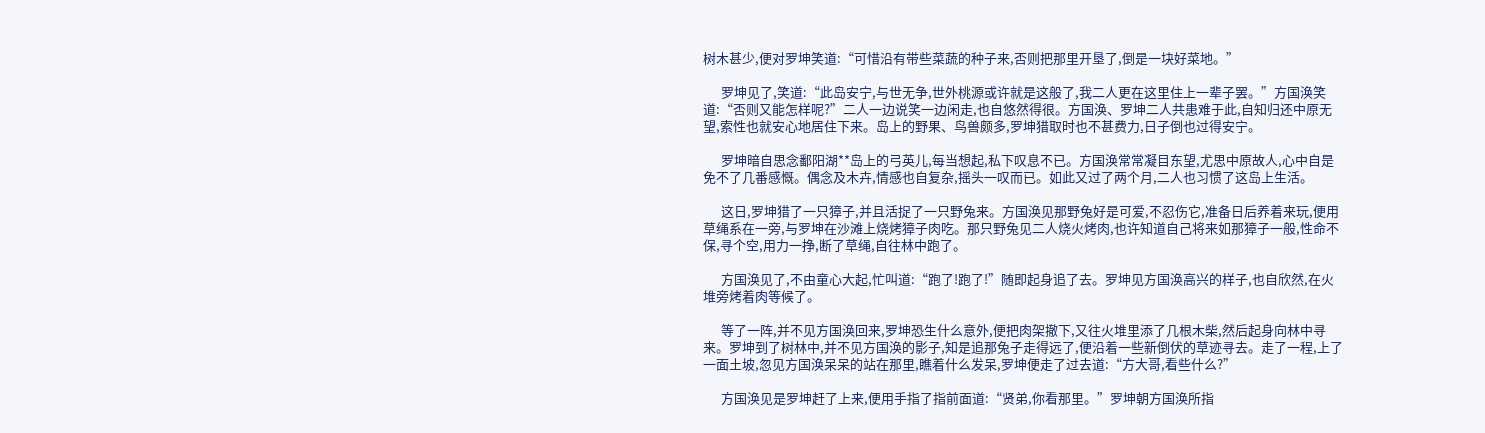树木甚少,便对罗坤笑道:“可惜沿有带些菜蔬的种子来,否则把那里开垦了,倒是一块好菜地。”

      罗坤见了,笑道:“此岛安宁,与世无争,世外桃源或许就是这般了,我二人更在这里住上一辈子罢。”方国涣笑道:“否则又能怎样呢?”二人一边说笑一边闲走,也自悠然得很。方国涣、罗坤二人共患难于此,自知归还中原无望,索性也就安心地居住下来。岛上的野果、鸟兽颇多,罗坤猎取时也不甚费力,日子倒也过得安宁。

      罗坤暗自思念鄱阳湖**岛上的弓英儿,每当想起,私下叹息不已。方国涣常常凝目东望,尤思中原故人,心中自是免不了几番感慨。偶念及木卉,情感也自复杂,摇头一叹而已。如此又过了两个月,二人也习惯了这岛上生活。

      这日,罗坤猎了一只獐子,并且活捉了一只野兔来。方国涣见那野兔好是可爱,不忍伤它,准备日后养着来玩,便用草绳系在一旁,与罗坤在沙滩上烧烤獐子肉吃。那只野兔见二人烧火烤肉,也许知道自己将来如那獐子一般,性命不保,寻个空,用力一挣,断了草绳,自往林中跑了。

      方国涣见了,不由童心大起,忙叫道:“跑了!跑了!”随即起身追了去。罗坤见方国涣高兴的样子,也自欣然,在火堆旁烤着肉等候了。

      等了一阵,并不见方国涣回来,罗坤恐生什么意外,便把肉架撤下,又往火堆里添了几根木柴,然后起身向林中寻来。罗坤到了树林中,并不见方国涣的影子,知是追那兔子走得远了,便沿着一些新倒伏的草迹寻去。走了一程,上了一面土坡,忽见方国涣呆呆的站在那里,瞧着什么发呆,罗坤便走了过去道:“方大哥,看些什么?”

      方国涣见是罗坤赶了上来,便用手指了指前面道:“贤弟,你看那里。”罗坤朝方国涣所指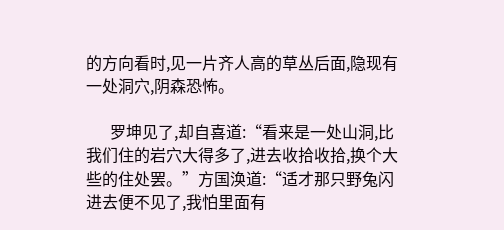的方向看时,见一片齐人高的草丛后面,隐现有一处洞穴,阴森恐怖。

      罗坤见了,却自喜道:“看来是一处山洞,比我们住的岩穴大得多了,进去收拾收拾,换个大些的住处罢。”方国涣道:“适才那只野兔闪进去便不见了,我怕里面有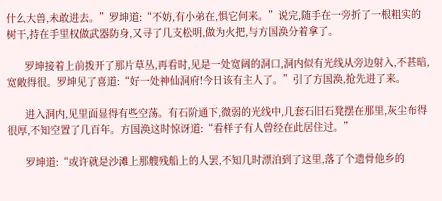什么大兽,未敢进去。”罗坤道:“不妨,有小弟在,惧它何来。”说完,随手在一旁折了一根粗实的树干,持在手里权做武器防身,又寻了几支松明,做为火把,与方国涣分着拿了。

      罗坤接着上前拨开了那片草丛,再看时,见是一处宽阔的洞口,洞内似有光线从旁边射入,不甚暗,宽敞得很。罗坤见了喜道:“好一处神仙洞府!今日该有主人了。”引了方国涣,抢先进了来。

      进入洞内,见里面显得有些空荡。有石阶通下,微弱的光线中,几套石旧石凳摆在那里,灰尘布得很厚,不知空置了几百年。方国涣这时惊讶道:“看样子有人曾经在此居住过。”

      罗坤道:“或许就是沙滩上那艘残船上的人罢,不知几时漂泊到了这里,落了个遗骨他乡的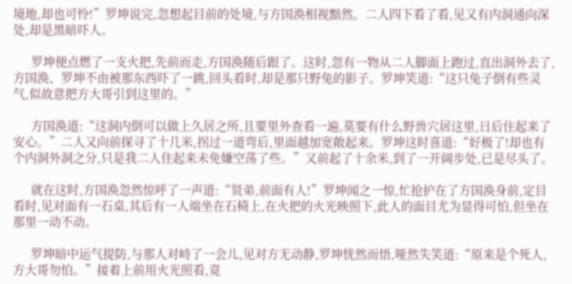境地,却也可怜!”罗坤说完,忽想起目前的处境,与方国涣相视黯然。二人四下看了看,见又有内洞通向深处,却是黑暗吓人。

      罗坤便点燃了一支火把,先前而走,方国涣随后跟了。这时,忽有一物从二人脚面上跑过,直出洞外去了,方国涣、罗坤不由被那东西吓了一跳,回头看时,却是那只野兔的影子。罗坤笑道:“这只兔子倒有些灵气,似故意把方大哥引到这里的。”

      方国涣道:“这洞内倒可以做上久居之所,且要里外查看一遍,莫要有什么野兽穴居这里,日后住起来了安心。”二人又向前探寻了十几米,拐过一道弯后,里面越加宽敞起来。罗坤这时喜道:“好极了!却也有个内洞外洞之分,只是我二人住起来未免嫌空荡了些。”又前起了十余米,到了一开阔步处,已是尽头了。

      就在这时,方国涣忽然惊呼了一声道:“贤弟,前面有人!”罗坤闻之一惊,忙抢护在了方国涣身前,定目看时,见对面有一石桌,其后有一人端坐在石椅上,在火把的火光映照下,此人的面目尤为显得可怕,但坐在那里一动不动。

      罗坤暗中运气提防,与那人对峙了一会儿,见对方无动静,罗坤恍然而悟,哑然失笑道:“原来是个死人,方大哥勿怕。”接着上前用火光照看,竟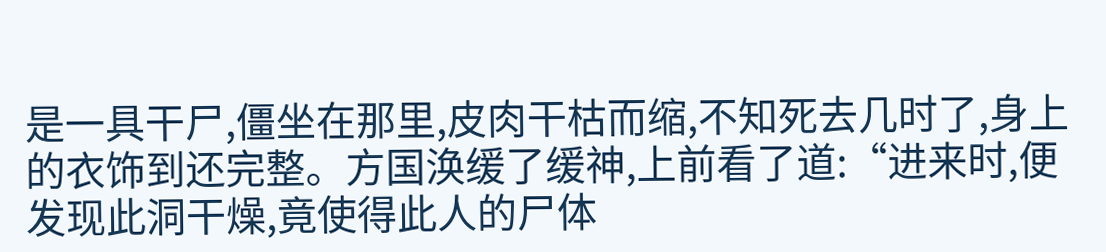是一具干尸,僵坐在那里,皮肉干枯而缩,不知死去几时了,身上的衣饰到还完整。方国涣缓了缓神,上前看了道:“进来时,便发现此洞干燥,竟使得此人的尸体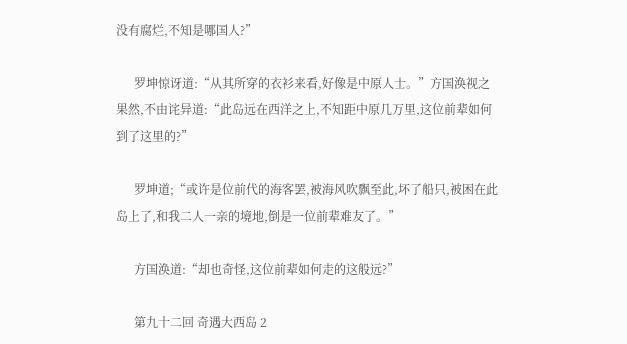没有腐烂,不知是哪国人?”

      罗坤惊讶道:“从其所穿的衣衫来看,好像是中原人士。”方国涣视之果然,不由诧异道:“此岛远在西洋之上,不知距中原几万里,这位前辈如何到了这里的?”

      罗坤道;“或许是位前代的海客罢,被海风吹飘至此,坏了船只,被困在此岛上了,和我二人一亲的境地,倒是一位前辈难友了。”

      方国涣道:“却也奇怪,这位前辈如何走的这般远?”

      第九十二回 奇遇大西岛 2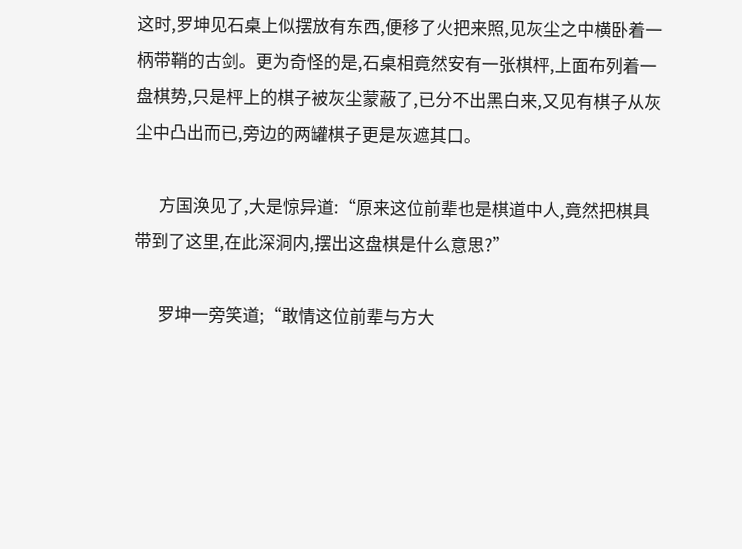这时,罗坤见石桌上似摆放有东西,便移了火把来照,见灰尘之中横卧着一柄带鞘的古剑。更为奇怪的是,石桌相竟然安有一张棋枰,上面布列着一盘棋势,只是枰上的棋子被灰尘蒙蔽了,已分不出黑白来,又见有棋子从灰尘中凸出而已,旁边的两罐棋子更是灰遮其口。

      方国涣见了,大是惊异道:“原来这位前辈也是棋道中人,竟然把棋具带到了这里,在此深洞内,摆出这盘棋是什么意思?”

      罗坤一旁笑道;“敢情这位前辈与方大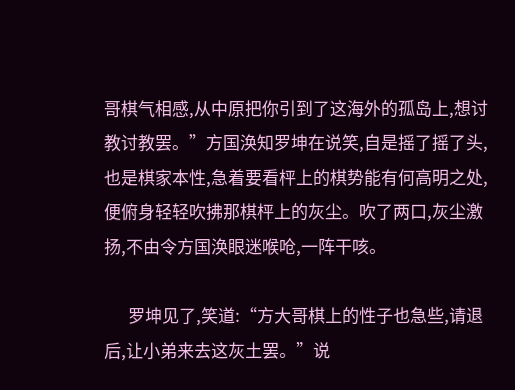哥棋气相感,从中原把你引到了这海外的孤岛上,想讨教讨教罢。”方国涣知罗坤在说笑,自是摇了摇了头,也是棋家本性,急着要看枰上的棋势能有何高明之处,便俯身轻轻吹拂那棋枰上的灰尘。吹了两口,灰尘激扬,不由令方国涣眼迷喉呛,一阵干咳。

      罗坤见了,笑道:“方大哥棋上的性子也急些,请退后,让小弟来去这灰土罢。”说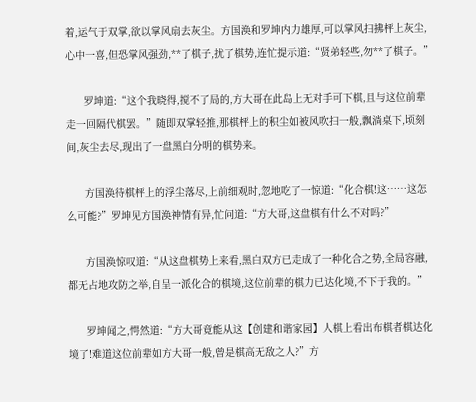着,运气于双掌,欲以掌风扇去灰尘。方国涣和罗坤内力雄厚,可以掌风扫拂枰上灰尘,心中一喜,但恐掌风强劲,**了棋子,扰了棋势,连忙提示道:“贤弟轻些,勿**了棋子。”

      罗坤道:“这个我晓得,搅不了局的,方大哥在此岛上无对手可下棋,且与这位前辈走一回隔代棋罢。”随即双掌轻推,那棋枰上的积尘如被风吹扫一般,飘淌桌下,顷刻间,灰尘去尽,现出了一盘黑白分明的棋势来。

      方国涣待棋枰上的浮尘落尽,上前细观时,忽地吃了一惊道:“化合棋!这……这怎么可能?”罗坤见方国涣神情有异,忙问道:“方大哥,这盘棋有什么不对吗?”

      方国涣惊叹道:“从这盘棋势上来看,黑白双方已走成了一种化合之势,全局容融,都无占地攻防之举,自呈一派化合的棋境,这位前辈的棋力已达化境,不下于我的。”

      罗坤闻之,愕然道:“方大哥竟能从这【创建和谐家园】人棋上看出布棋者棋达化境了!难道这位前辈如方大哥一般,曾是棋高无敌之人?”方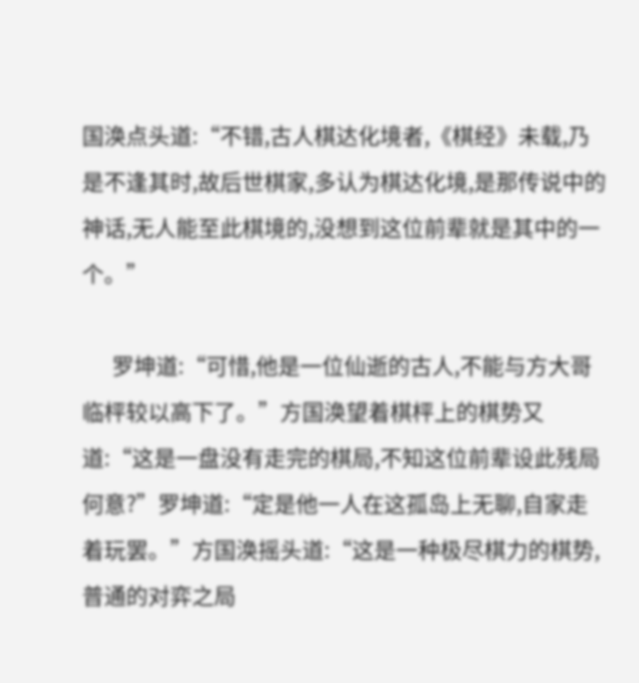国涣点头道:“不错,古人棋达化境者,《棋经》未载,乃是不逢其时,故后世棋家,多认为棋达化境,是那传说中的神话,无人能至此棋境的,没想到这位前辈就是其中的一个。”

      罗坤道:“可惜,他是一位仙逝的古人,不能与方大哥临枰较以高下了。”方国涣望着棋枰上的棋势又道:“这是一盘没有走完的棋局,不知这位前辈设此残局何意?”罗坤道:“定是他一人在这孤岛上无聊,自家走着玩罢。”方国涣摇头道:“这是一种极尽棋力的棋势,普通的对弈之局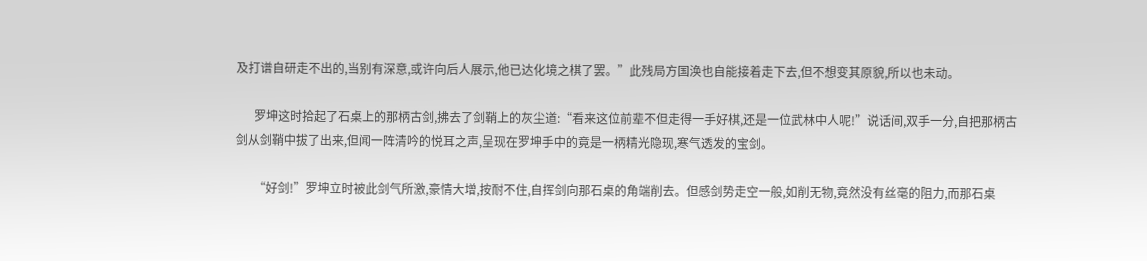及打谱自研走不出的,当别有深意,或许向后人展示,他已达化境之棋了罢。”此残局方国涣也自能接着走下去,但不想变其原貌,所以也未动。

      罗坤这时拾起了石桌上的那柄古剑,拂去了剑鞘上的灰尘道:“看来这位前辈不但走得一手好棋,还是一位武林中人呢!”说话间,双手一分,自把那柄古剑从剑鞘中拔了出来,但闻一阵清吟的悦耳之声,呈现在罗坤手中的竟是一柄精光隐现,寒气透发的宝剑。

      “好剑!”罗坤立时被此剑气所激,豪情大增,按耐不住,自挥剑向那石桌的角端削去。但感剑势走空一般,如削无物,竟然没有丝毫的阻力,而那石桌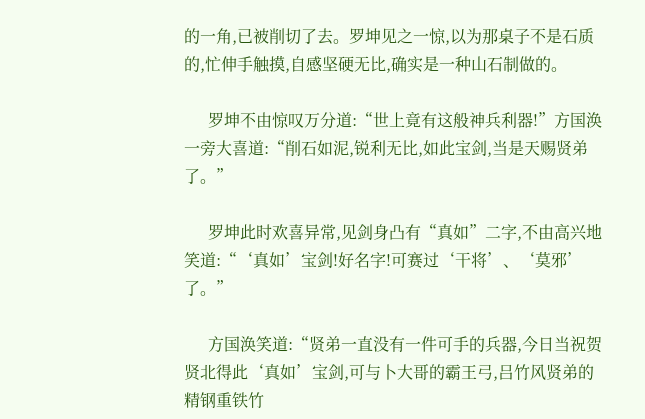的一角,已被削切了去。罗坤见之一惊,以为那桌子不是石质的,忙伸手触摸,自感坚硬无比,确实是一种山石制做的。

      罗坤不由惊叹万分道:“世上竟有这般神兵利器!”方国涣一旁大喜道:“削石如泥,锐利无比,如此宝剑,当是天赐贤弟了。”

      罗坤此时欢喜异常,见剑身凸有“真如”二字,不由高兴地笑道:“‘真如’宝剑!好名字!可赛过‘干将’、‘莫邪’了。”

      方国涣笑道:“贤弟一直没有一件可手的兵器,今日当祝贺贤北得此‘真如’宝剑,可与卜大哥的霸王弓,吕竹风贤弟的精钢重铁竹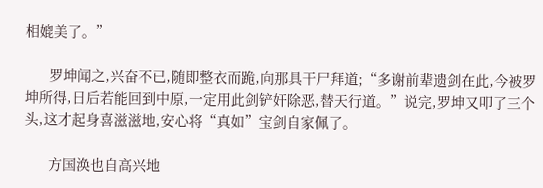相媲美了。”

      罗坤闻之,兴奋不已,随即整衣而跪,向那具干尸拜道;“多谢前辈遗剑在此,今被罗坤所得,日后若能回到中原,一定用此剑铲奸除恶,替天行道。”说完,罗坤又叩了三个头,这才起身喜滋滋地,安心将“真如”宝剑自家佩了。

      方国涣也自高兴地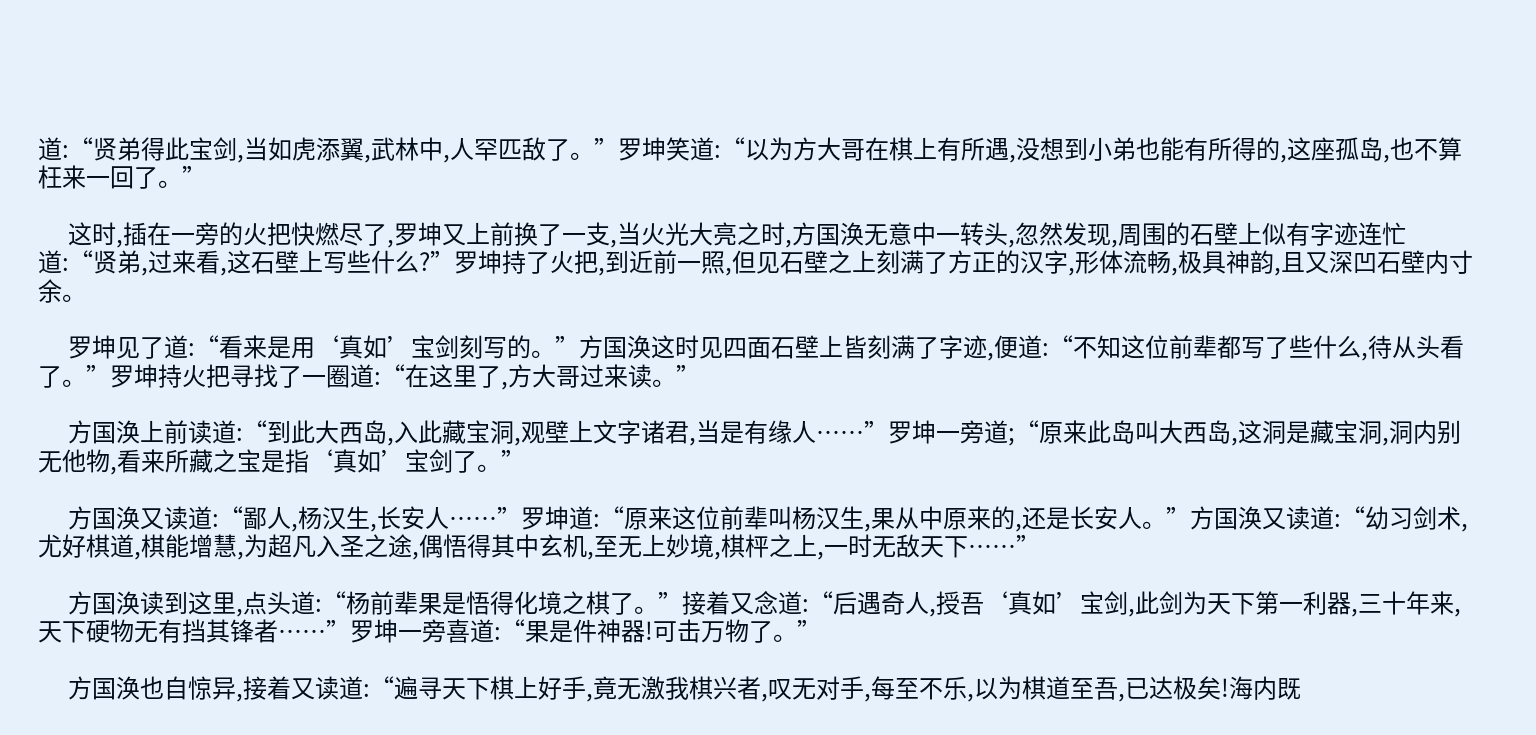道:“贤弟得此宝剑,当如虎添翼,武林中,人罕匹敌了。”罗坤笑道:“以为方大哥在棋上有所遇,没想到小弟也能有所得的,这座孤岛,也不算枉来一回了。”

      这时,插在一旁的火把快燃尽了,罗坤又上前换了一支,当火光大亮之时,方国涣无意中一转头,忽然发现,周围的石壁上似有字迹连忙道:“贤弟,过来看,这石壁上写些什么?”罗坤持了火把,到近前一照,但见石壁之上刻满了方正的汉字,形体流畅,极具神韵,且又深凹石壁内寸余。

      罗坤见了道:“看来是用‘真如’宝剑刻写的。”方国涣这时见四面石壁上皆刻满了字迹,便道:“不知这位前辈都写了些什么,待从头看了。”罗坤持火把寻找了一圈道:“在这里了,方大哥过来读。”

      方国涣上前读道:“到此大西岛,入此藏宝洞,观壁上文字诸君,当是有缘人……”罗坤一旁道;“原来此岛叫大西岛,这洞是藏宝洞,洞内别无他物,看来所藏之宝是指‘真如’宝剑了。”

      方国涣又读道:“鄙人,杨汉生,长安人……”罗坤道:“原来这位前辈叫杨汉生,果从中原来的,还是长安人。”方国涣又读道:“幼习剑术,尤好棋道,棋能增慧,为超凡入圣之途,偶悟得其中玄机,至无上妙境,棋枰之上,一时无敌天下……”

      方国涣读到这里,点头道:“杨前辈果是悟得化境之棋了。”接着又念道:“后遇奇人,授吾‘真如’宝剑,此剑为天下第一利器,三十年来,天下硬物无有挡其锋者……”罗坤一旁喜道:“果是件神器!可击万物了。”

      方国涣也自惊异,接着又读道:“遍寻天下棋上好手,竟无激我棋兴者,叹无对手,每至不乐,以为棋道至吾,已达极矣!海内既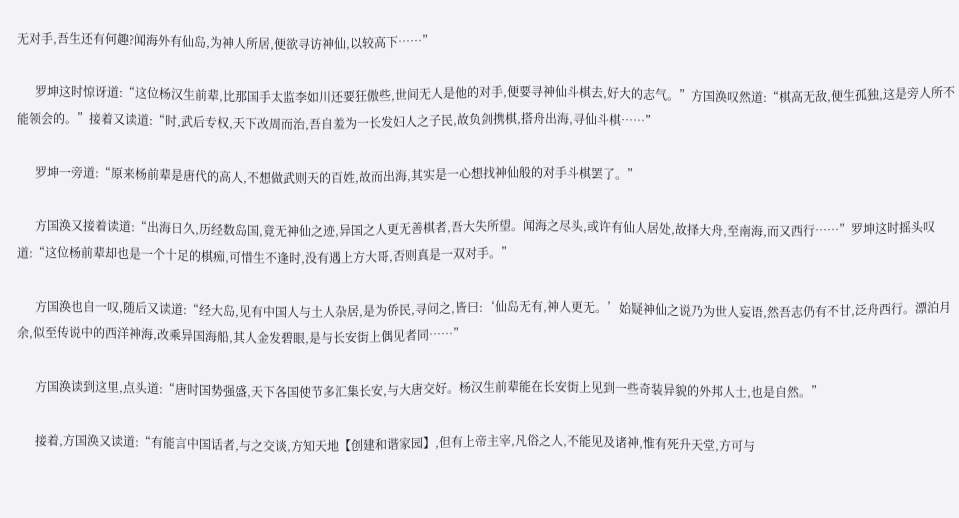无对手,吾生还有何趣?闻海外有仙岛,为神人所居,便欲寻访神仙,以较高下……”

      罗坤这时惊讶道:“这位杨汉生前辈,比那国手太监李如川还要狂傲些,世间无人是他的对手,便要寻神仙斗棋去,好大的志气。”方国涣叹然道:“棋高无敌,便生孤独,这是旁人所不能领会的。”接着又读道:“时,武后专权,天下改周而治,吾自羞为一长发妇人之子民,故负剑携棋,搭舟出海,寻仙斗棋……”

      罗坤一旁道:“原来杨前辈是唐代的高人,不想做武则天的百姓,故而出海,其实是一心想找神仙般的对手斗棋罢了。”

      方国涣又接着读道:“出海日久,历经数岛国,竟无神仙之迹,异国之人更无善棋者,吾大失所望。闻海之尽头,或许有仙人居处,故择大舟,至南海,而又西行……”罗坤这时摇头叹道:“这位杨前辈却也是一个十足的棋痴,可惜生不逢时,没有遇上方大哥,否则真是一双对手。”

      方国涣也自一叹,随后又读道:“经大岛,见有中国人与土人杂居,是为侨民,寻问之,皆曰:‘仙岛无有,神人更无。’始疑神仙之说乃为世人妄语,然吾志仍有不甘,泛舟西行。漂泊月余,似至传说中的西洋神海,改乘异国海船,其人金发碧眼,是与长安街上偶见者同……”

      方国涣读到这里,点头道:“唐时国势强盛,天下各国使节多汇集长安,与大唐交好。杨汉生前辈能在长安街上见到一些奇装异貌的外邦人士,也是自然。”

      接着,方国涣又读道:“有能言中国话者,与之交谈,方知天地【创建和谐家园】,但有上帝主宰,凡俗之人,不能见及诸神,惟有死升天堂,方可与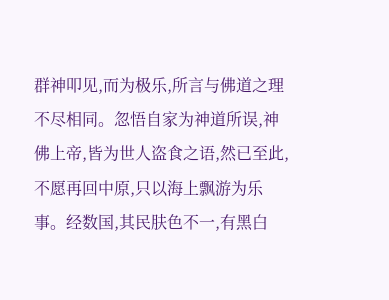群神叩见,而为极乐,所言与佛道之理不尽相同。忽悟自家为神道所误,神佛上帝,皆为世人盗食之语,然已至此,不愿再回中原,只以海上飘游为乐事。经数国,其民肤色不一,有黑白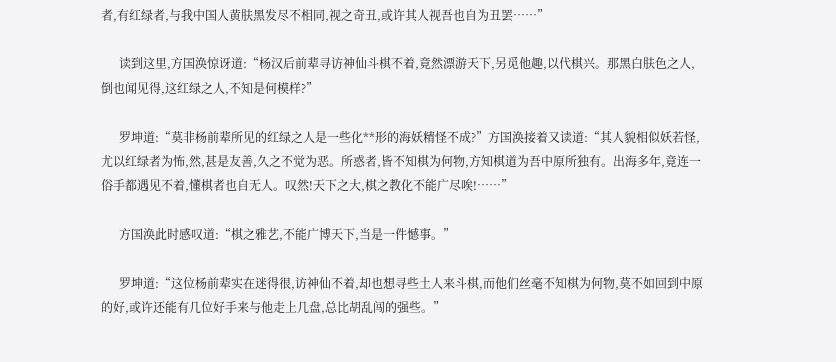者,有红绿者,与我中国人黄肤黑发尽不相同,视之奇丑,或许其人视吾也自为丑罢……”

      读到这里,方国涣惊讶道:“杨汉后前辈寻访神仙斗棋不着,竟然漂游天下,另觅他趣,以代棋兴。那黑白肤色之人,倒也闻见得,这红绿之人,不知是何模样?”

      罗坤道:“莫非杨前辈所见的红绿之人是一些化**形的海妖精怪不成?”方国涣接着又读道:“其人貌相似妖若怪,尤以红绿者为怖,然,甚是友善,久之不觉为恶。所惑者,皆不知棋为何物,方知棋道为吾中原所独有。出海多年,竟连一俗手都遇见不着,懂棋者也自无人。叹然!天下之大,棋之教化不能广尽唉!……”

      方国涣此时感叹道:“棋之雅艺,不能广博天下,当是一件憾事。”

      罗坤道:“这位杨前辈实在迷得很,访神仙不着,却也想寻些土人来斗棋,而他们丝毫不知棋为何物,莫不如回到中原的好,或许还能有几位好手来与他走上几盘,总比胡乱闯的强些。”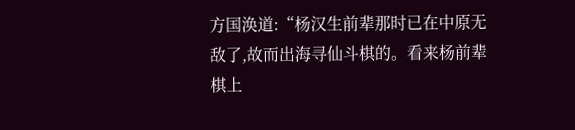方国涣道:“杨汉生前辈那时已在中原无敌了,故而出海寻仙斗棋的。看来杨前辈棋上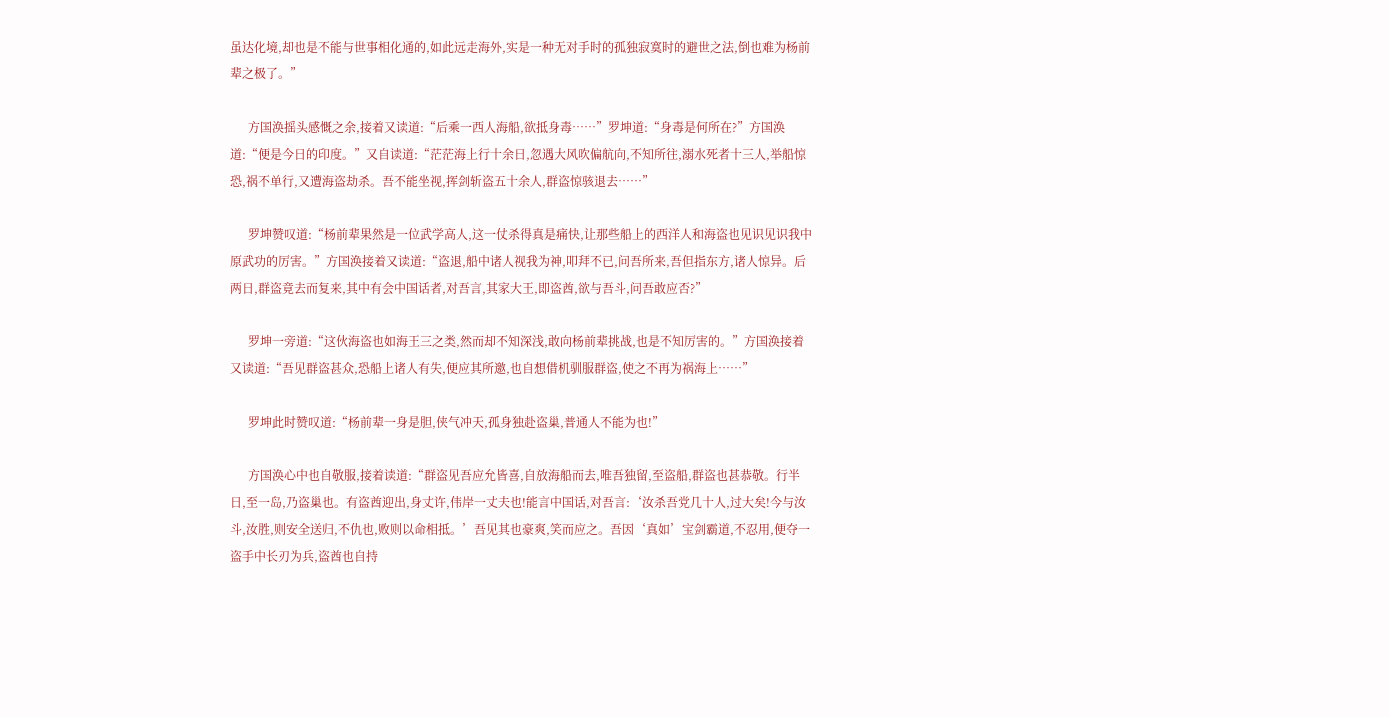虽达化境,却也是不能与世事相化通的,如此远走海外,实是一种无对手时的孤独寂寞时的避世之法,倒也难为杨前辈之极了。”

      方国涣摇头感慨之余,接着又读道:“后乘一西人海船,欲抵身毒……”罗坤道:“身毒是何所在?”方国涣道:“便是今日的印度。”又自读道:“茫茫海上行十余日,忽遇大风吹偏航向,不知所往,溺水死者十三人,举船惊恐,祸不单行,又遭海盗劫杀。吾不能坐视,挥剑斩盗五十余人,群盗惊骇退去……”

      罗坤赞叹道:“杨前辈果然是一位武学高人,这一仗杀得真是痛快,让那些船上的西洋人和海盗也见识见识我中原武功的厉害。”方国涣接着又读道:“盗退,船中诸人视我为神,叩拜不已,问吾所来,吾但指东方,诸人惊异。后两日,群盗竟去而复来,其中有会中国话者,对吾言,其家大王,即盗酋,欲与吾斗,问吾敢应否?”

      罗坤一旁道:“这伙海盗也如海王三之类,然而却不知深浅,敢向杨前辈挑战,也是不知厉害的。”方国涣接着又读道:“吾见群盗甚众,恐船上诸人有失,便应其所邀,也自想借机驯服群盗,使之不再为祸海上……”

      罗坤此时赞叹道:“杨前辈一身是胆,侠气冲天,孤身独赴盗巢,普通人不能为也!”

      方国涣心中也自敬服,接着读道:“群盗见吾应允皆喜,自放海船而去,唯吾独留,至盗船,群盗也甚恭敬。行半日,至一岛,乃盗巢也。有盗酋迎出,身丈许,伟岸一丈夫也!能言中国话,对吾言:‘汝杀吾党几十人,过大矣!今与汝斗,汝胜,则安全送归,不仇也,败则以命相抵。’吾见其也豪爽,笑而应之。吾因‘真如’宝剑霸道,不忍用,便夺一盗手中长刃为兵,盗酋也自持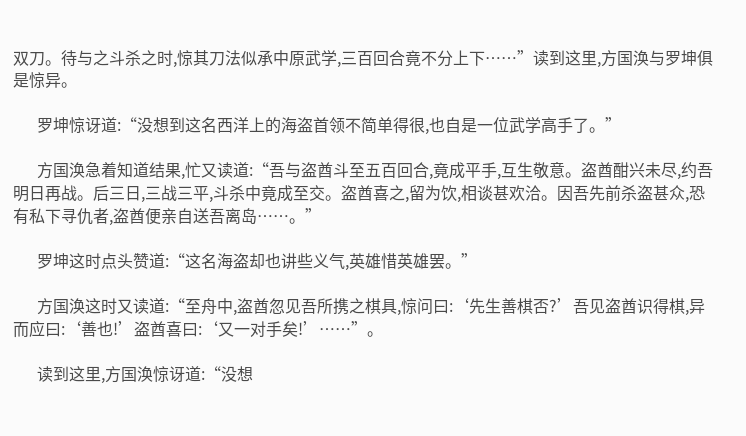双刀。待与之斗杀之时,惊其刀法似承中原武学,三百回合竟不分上下……”读到这里,方国涣与罗坤俱是惊异。

      罗坤惊讶道:“没想到这名西洋上的海盗首领不简单得很,也自是一位武学高手了。”

      方国涣急着知道结果,忙又读道:“吾与盗酋斗至五百回合,竟成平手,互生敬意。盗酋酣兴未尽,约吾明日再战。后三日,三战三平,斗杀中竟成至交。盗酋喜之,留为饮,相谈甚欢洽。因吾先前杀盗甚众,恐有私下寻仇者,盗酋便亲自送吾离岛……。”

      罗坤这时点头赞道:“这名海盗却也讲些义气,英雄惜英雄罢。”

      方国涣这时又读道:“至舟中,盗酋忽见吾所携之棋具,惊问曰:‘先生善棋否?’吾见盗酋识得棋,异而应曰:‘善也!’盗酋喜曰:‘又一对手矣!’……”。

      读到这里,方国涣惊讶道:“没想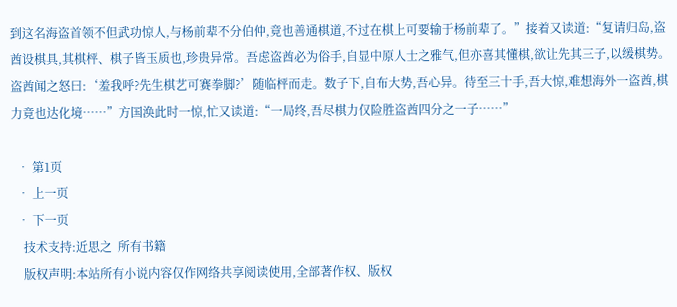到这名海盗首领不但武功惊人,与杨前辈不分伯仲,竟也善通棋道,不过在棋上可要输于杨前辈了。”接着又读道:“复请归岛,盗酋设棋具,其棋枰、棋子皆玉质也,珍贵异常。吾虑盗酋必为俗手,自显中原人士之雅气,但亦喜其懂棋,欲让先其三子,以缓棋势。盗酋闻之怒曰:‘羞我呼?先生棋艺可赛拳脚?’随临枰而走。数子下,自布大势,吾心异。待至三十手,吾大惊,难想海外一盗酋,棋力竟也达化境……”方国涣此时一惊,忙又读道:“一局终,吾尽棋力仅险胜盗酋四分之一子……”

  • 第1页
  • 上一页
  • 下一页
    技术支持:近思之  所有书籍
    版权声明:本站所有小说内容仅作网络共享阅读使用,全部著作权、版权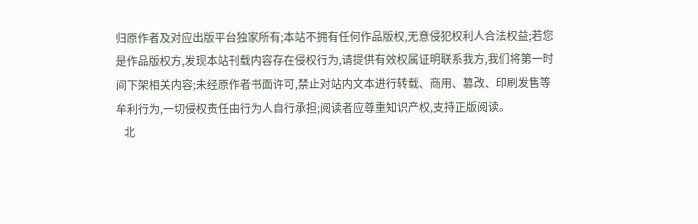归原作者及对应出版平台独家所有;本站不拥有任何作品版权,无意侵犯权利人合法权益;若您是作品版权方,发现本站刊载内容存在侵权行为,请提供有效权属证明联系我方,我们将第一时间下架相关内容;未经原作者书面许可,禁止对站内文本进行转载、商用、篡改、印刷发售等牟利行为,一切侵权责任由行为人自行承担;阅读者应尊重知识产权,支持正版阅读。
    北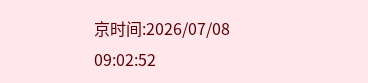京时间:2026/07/08 09:02:52